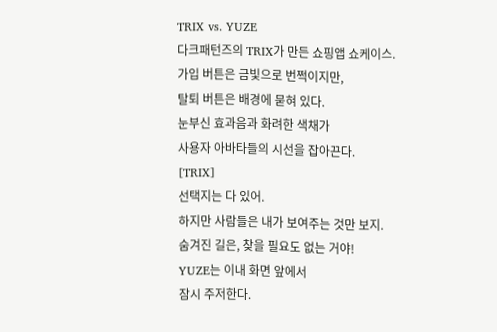TRIX vs. YUZE
다크패턴즈의 TRIX가 만든 쇼핑앱 쇼케이스.
가입 버튼은 금빛으로 번쩍이지만,
탈퇴 버튼은 배경에 묻혀 있다.
눈부신 효과음과 화려한 색채가
사용자 아바타들의 시선을 잡아끈다.
[TRIX]
선택지는 다 있어.
하지만 사람들은 내가 보여주는 것만 보지.
숨겨진 길은, 찾을 필요도 없는 거야!
YUZE는 이내 화면 앞에서
잠시 주저한다.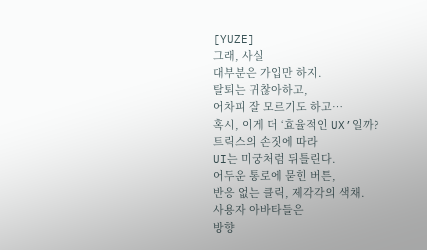[YUZE]
그래, 사실
대부분은 가입만 하지.
탈퇴는 귀찮아하고,
어차피 잘 모르기도 하고…
혹시, 이게 더 ‘효율적인 UX’일까?
트릭스의 손짓에 따라
UI는 미궁처럼 뒤틀린다.
어두운 통로에 묻힌 버튼,
반응 없는 클릭, 제각각의 색채.
사용자 아바타들은
방향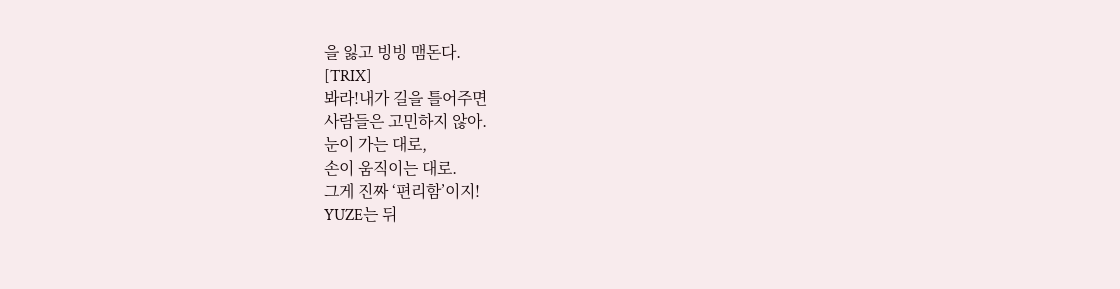을 잃고 빙빙 맴돈다.
[TRIX]
봐라!내가 길을 틀어주면
사람들은 고민하지 않아.
눈이 가는 대로,
손이 움직이는 대로.
그게 진짜 ‘편리함’이지!
YUZE는 뒤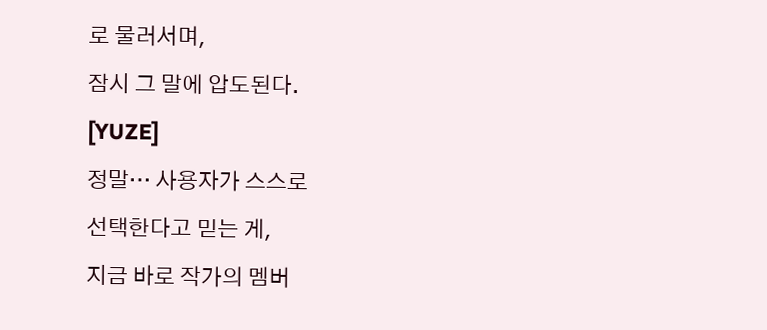로 물러서며,
잠시 그 말에 압도된다.
[YUZE]
정말… 사용자가 스스로
선택한다고 믿는 게,
지금 바로 작가의 멤버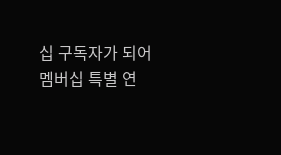십 구독자가 되어
멤버십 특별 연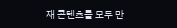재 콘텐츠를 모두 만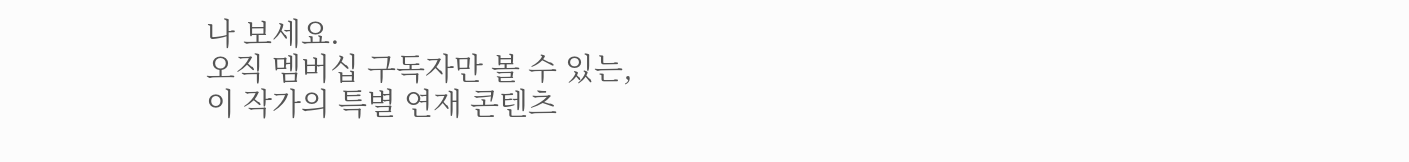나 보세요.
오직 멤버십 구독자만 볼 수 있는,
이 작가의 특별 연재 콘텐츠